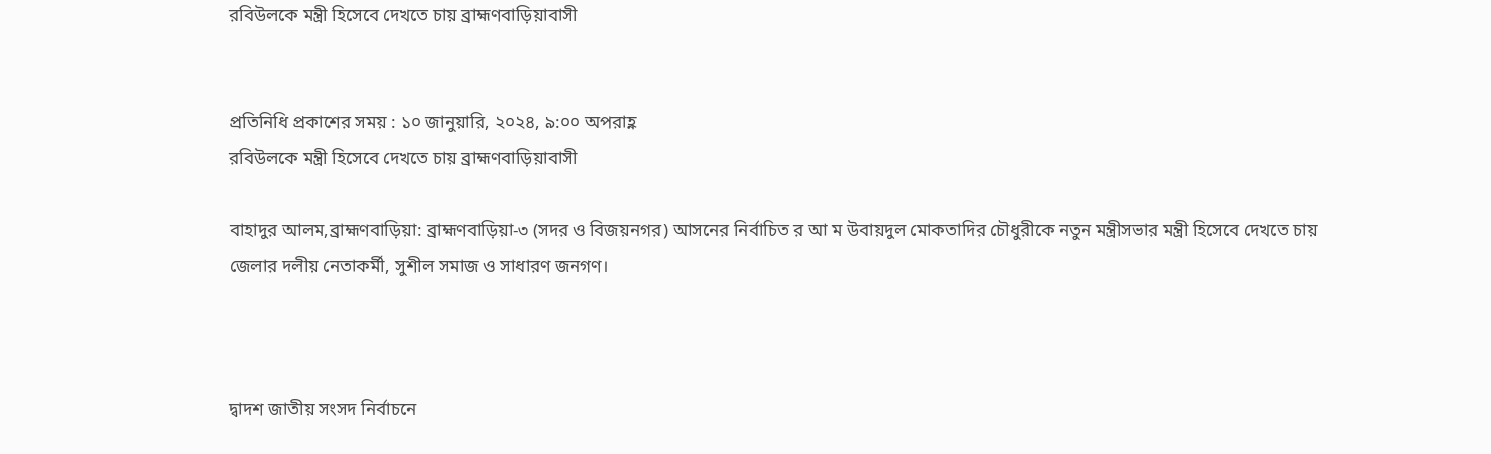রবিউলকে মন্ত্রী হিসেবে দেখতে চায় ব্রাহ্মণবাড়িয়াবাসী


প্রতিনিধি প্রকাশের সময় : ১০ জানুয়ারি, ২০২৪, ৯:০০ অপরাহ্ণ
রবিউলকে মন্ত্রী হিসেবে দেখতে চায় ব্রাহ্মণবাড়িয়াবাসী

বাহাদুর আলম,ব্রাহ্মণবাড়িয়া: ব্রাহ্মণবাড়িয়া-৩ (সদর ও বিজয়নগর) আসনের নির্বাচিত র আ ম উবায়দুল মোকতাদির চৌধুরীকে নতুন মন্ত্রীসভার মন্ত্রী হিসেবে দেখতে চায় জেলার দলীয় নেতাকর্মী, সুশীল সমাজ ও সাধারণ জনগণ।



দ্বাদশ জাতীয় সংসদ নির্বাচনে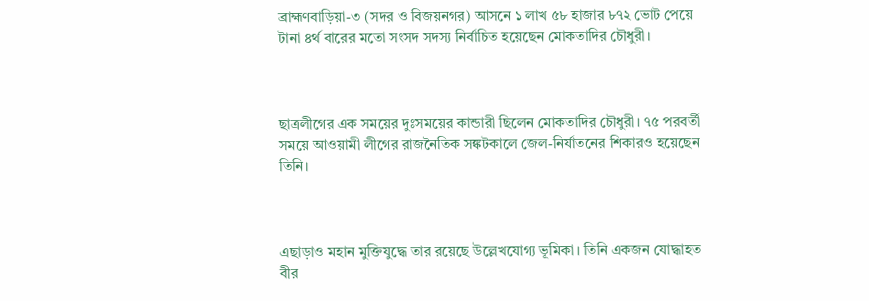ব্রাহ্মণবাড়িয়া-৩ (সদর ও বিজয়নগর) আসনে ১ লাখ ৫৮ হাজার ৮৭২ ভোট পেয়ে টানা ৪র্থ বারের মতো সংসদ সদস্য নির্বাচিত হয়েছেন মোকতাদির চৌধুরী।



ছাত্রলীগের এক সময়ের দুঃসময়ের কান্ডারী ছিলেন মোকতাদির চৌধুরী। ৭৫ পরবর্তী সময়ে আওয়ামী লীগের রাজনৈতিক সঙ্কটকালে জেল-নির্যাতনের শিকারও হয়েছেন তিনি।



এছাড়াও মহান মুক্তিযুদ্ধে তার রয়েছে উল্লেখযোগ্য ভূমিকা। তিনি একজন যোদ্ধাহত বীর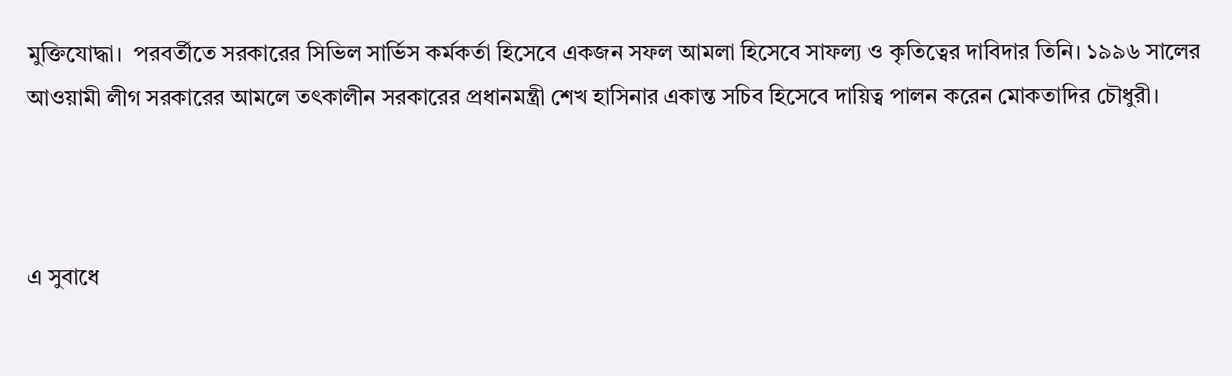মুক্তিযোদ্ধা।  পরবর্তীতে সরকারের সিভিল সার্ভিস কর্মকর্তা হিসেবে একজন সফল আমলা হিসেবে সাফল্য ও কৃতিত্বের দাবিদার তিনি। ১৯৯৬ সালের আওয়ামী লীগ সরকারের আমলে তৎকালীন সরকারের প্রধানমন্ত্রী শেখ হাসিনার একান্ত সচিব হিসেবে দায়িত্ব পালন করেন মোকতাদির চৌধুরী।



এ সুবাধে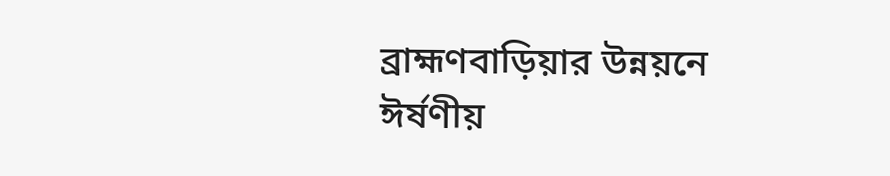ব্রাহ্মণবাড়িয়ার উন্নয়নে ঈর্ষণীয়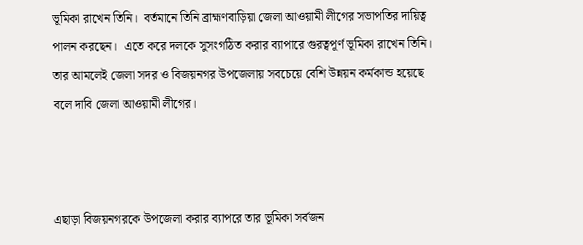ভূমিকা রাখেন তিনি।  বর্তমানে তিনি ব্রাহ্মণবাড়িয়া জেলা আওয়ামী লীগের সভাপতির দায়িত্ব পালন করছেন।  এতে করে দলকে সুসংগঠিত করার ব্যাপারে গুরত্বপূর্ণ ভূমিকা রাখেন তিনি।  তার আমলেই জেলা সদর ও বিজয়নগর উপজেলায় সবচেয়ে বেশি উন্নয়ন কর্মকান্ড হয়েছে বলে দাবি জেলা আওয়ামী লীগের।



এছাড়া বিজয়নগরকে উপজেলা করার ব্যাপরে তার ভূমিকা সর্বজন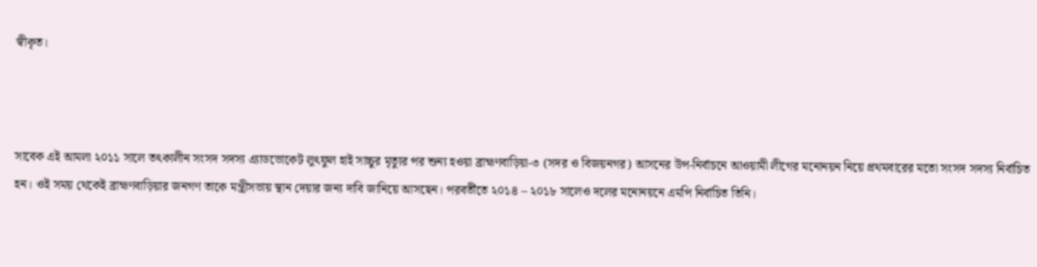স্বীকৃত।



সাবেক এই আমলা ২০১১ সালে তৎকালীন সংসদ সদস্য এ্যাডভোকেট লুৎফুল হাই সাচ্চুর মৃত্যুর পর শুন্য হওয়া ব্রাহ্মণবাড়িয়া-৩ (সদর ও বিজয়নগর) আসনের উপ-নির্বাচনে আওয়ামী লীগের মনোনয়ন নিয়ে প্রথমবারের মতো সংসদ সদস্য নির্বাচিত হন। ওই সময় থেকেই ব্রাহ্মণবাড়িয়ার জনগণ তাকে মন্ত্রীসভায় স্থান দেয়ার জন্য দাবি জানিয়ে আসছেন। পরবর্তীতে ২০১৪ – ২০১৮ সালেও দলের মনোনয়নে এমপি নির্বাচিত তিনি।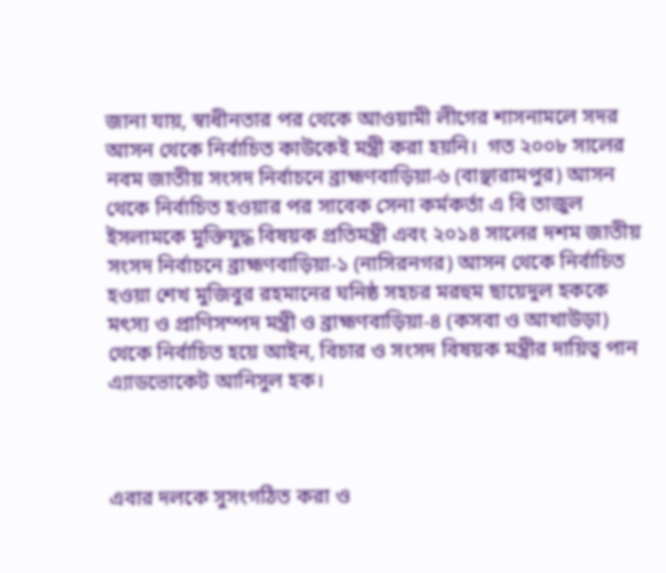জানা যায়, স্বাধীনতার পর থেকে আওয়ামী লীগের শাসনামলে সদর আসন থেকে নির্বাচিত কাউকেই মন্ত্রী করা হয়নি।  গত ২০০৮ সালের নবম জাতীয় সংসদ নির্বাচনে ব্রাহ্মণবাড়িয়া-৬ (বাঞ্ছারামপুর) আসন থেকে নির্বাচিত হওয়ার পর সাবেক সেনা কর্মকর্তা এ বি তাজুল ইসলামকে মুক্তিযুদ্ধ বিষয়ক প্রতিমন্ত্রী এবং ২০১৪ সালের দশম জাতীয় সংসদ নির্বাচনে ব্রাহ্মণবাড়িয়া-১ (নাসিরনগর) আসন থেকে নির্বাচিত হওয়া শেখ মুজিবুর রহমানের ঘনিষ্ঠ সহচর মরহুম ছায়েদুল হককে মৎস্য ও প্রাণিসম্পদ মন্ত্রী ও ব্রাহ্মণবাড়িয়া-৪ (কসবা ও আখাউড়া) থেকে নির্বাচিত হয়ে আইন, বিচার ও সংসদ বিষয়ক মন্ত্রীর দায়িত্ব পান এ্যাডভোকেট আনিসুল হক।



এবার দলকে সুসংগঠিত করা ও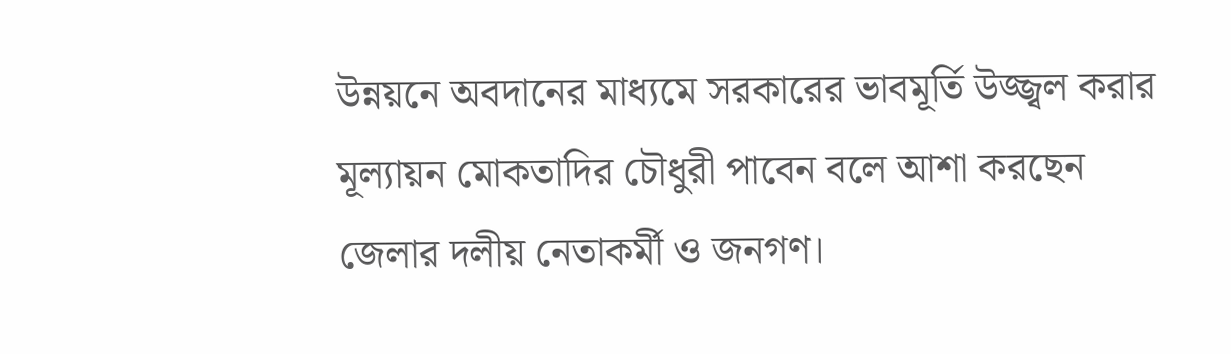উন্নয়নে অবদানের মাধ্যমে সরকারের ভাবমূর্তি উজ্জ্বল করার মূল্যায়ন মোকতাদির চৌধুরী পাবেন বলে আশা করছেন জেলার দলীয় নেতাকর্মী ও জনগণ।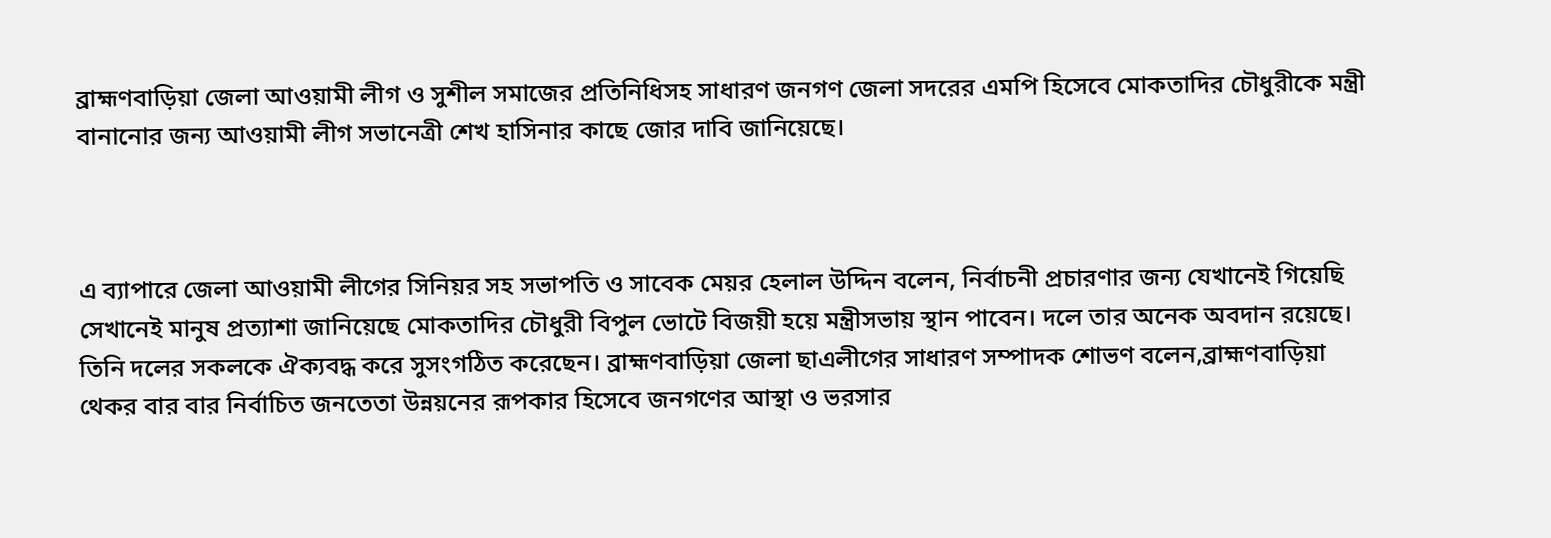ব্রাহ্মণবাড়িয়া জেলা আওয়ামী লীগ ও সুশীল সমাজের প্রতিনিধিসহ সাধারণ জনগণ জেলা সদরের এমপি হিসেবে মোকতাদির চৌধুরীকে মন্ত্রী বানানোর জন্য আওয়ামী লীগ সভানেত্রী শেখ হাসিনার কাছে জোর দাবি জানিয়েছে।



এ ব্যাপারে জেলা আওয়ামী লীগের সিনিয়র সহ সভাপতি ও সাবেক মেয়র হেলাল উদ্দিন বলেন, নির্বাচনী প্রচারণার জন্য যেখানেই গিয়েছি সেখানেই মানুষ প্রত্যাশা জানিয়েছে মোকতাদির চৌধুরী বিপুল ভোটে বিজয়ী হয়ে মন্ত্রীসভায় স্থান পাবেন। দলে তার অনেক অবদান রয়েছে। তিনি দলের সকলকে ঐক্যবদ্ধ করে সুসংগঠিত করেছেন। ব্রাহ্মণবাড়িয়া জেলা ছাএলীগের সাধারণ সম্পাদক শোভণ বলেন,ব্রাহ্মণবাড়িয়া থেকর বার বার নির্বাচিত জনতেতা উন্নয়নের রূপকার হিসেবে জনগণের আস্থা ও ভরসার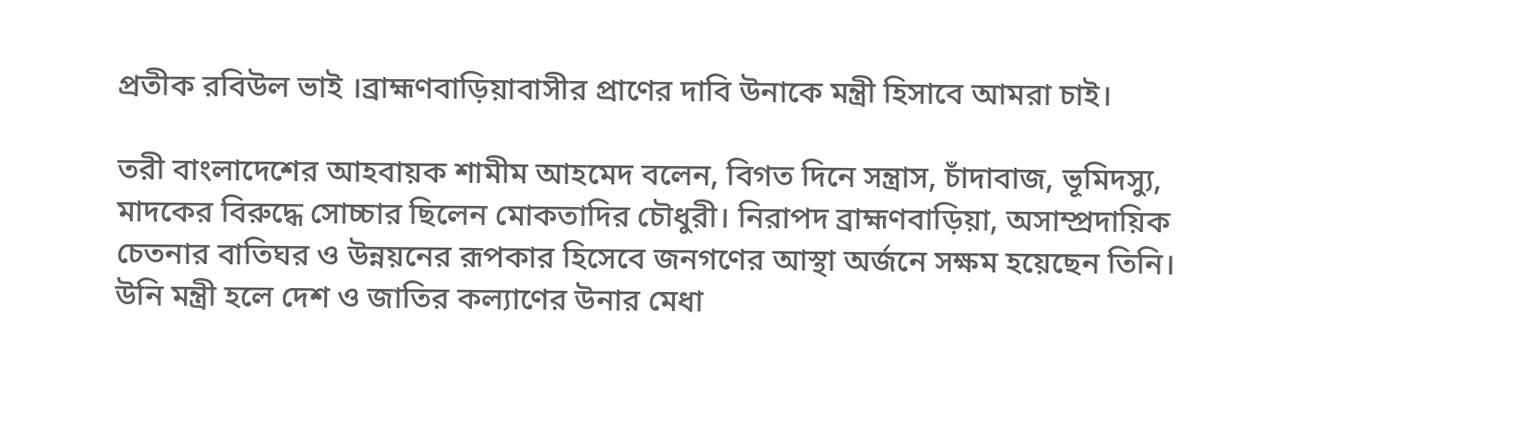প্রতীক রবিউল ভাই ।ব্রাহ্মণবাড়িয়াবাসীর প্রাণের দাবি উনাকে মন্ত্রী হিসাবে আমরা চাই।

তরী বাংলাদেশের আহবায়ক শামীম আহমেদ বলেন, বিগত দিনে সন্ত্রাস, চাঁদাবাজ, ভূমিদস্যু, মাদকের বিরুদ্ধে সোচ্চার ছিলেন মোকতাদির চৌধুরী। নিরাপদ ব্রাহ্মণবাড়িয়া, অসাম্প্রদায়িক চেতনার বাতিঘর ও উন্নয়নের রূপকার হিসেবে জনগণের আস্থা অর্জনে সক্ষম হয়েছেন তিনি। উনি মন্ত্রী হলে দেশ ও জাতির কল্যাণের উনার মেধা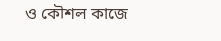ও কৌশল কাজে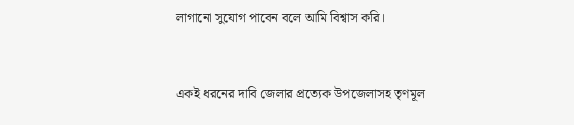লাগানো সুযোগ পাবেন বলে আমি বিশ্বাস করি।



একই ধরনের দাবি জেলার প্রত্যেক উপজেলাসহ তৃণমূল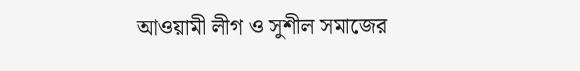আওয়ামী লীগ ও সুশীল সমাজের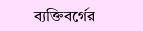ব্যক্তিবর্গের